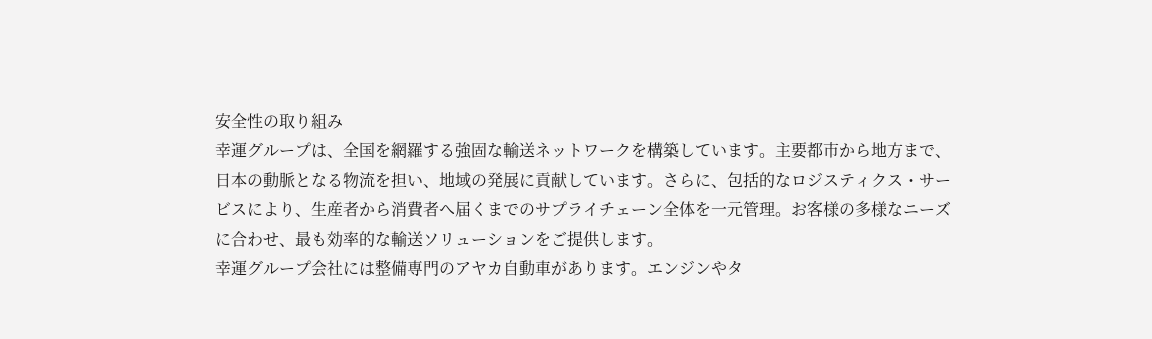安全性の取り組み
幸運グループは、全国を網羅する強固な輸送ネットワークを構築しています。主要都市から地方まで、日本の動脈となる物流を担い、地域の発展に貢献しています。さらに、包括的なロジスティクス・サービスにより、生産者から消費者へ届くまでのサプライチェーン全体を一元管理。お客様の多様なニーズに合わせ、最も効率的な輸送ソリューションをご提供します。
幸運グループ会社には整備専門のアヤカ自動車があります。エンジンやタ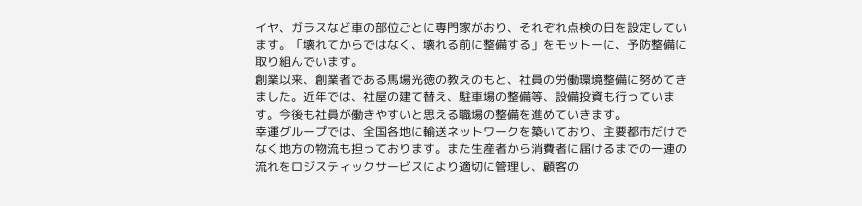イヤ、ガラスなど車の部位ごとに専門家がおり、それぞれ点検の日を設定しています。「壊れてからではなく、壊れる前に整備する」をモットーに、予防整備に取り組んでいます。
創業以来、創業者である馬場光徳の教えのもと、社員の労働環境整備に努めてきました。近年では、社屋の建て替え、駐車場の整備等、設備投資も行っています。今後も社員が働きやすいと思える職場の整備を進めていきます。
幸運グループでは、全国各地に輸送ネットワークを築いており、主要都市だけでなく地方の物流も担っております。また生産者から消費者に届けるまでの一連の流れをロジスティックサービスにより適切に管理し、顧客の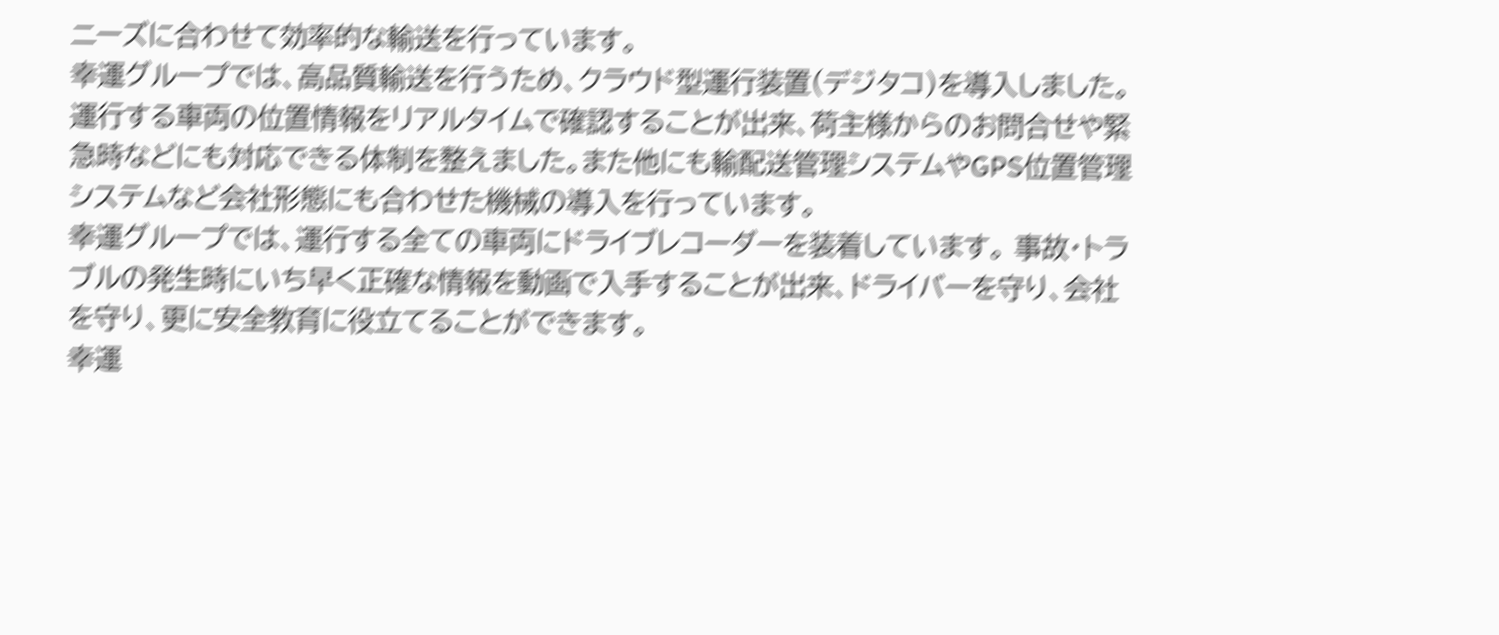ニーズに合わせて効率的な輸送を行っています。
幸運グループでは、高品質輸送を行うため、クラウド型運行装置(デジタコ)を導入しました。運行する車両の位置情報をリアルタイムで確認することが出来、荷主様からのお問合せや緊急時などにも対応できる体制を整えました。また他にも輸配送管理システムやGPS位置管理システムなど会社形態にも合わせた機械の導入を行っています。
幸運グループでは、運行する全ての車両にドライブレコーダーを装着しています。 事故・トラブルの発生時にいち早く正確な情報を動画で入手することが出来、ドライバーを守り、会社を守り、更に安全教育に役立てることができます。
幸運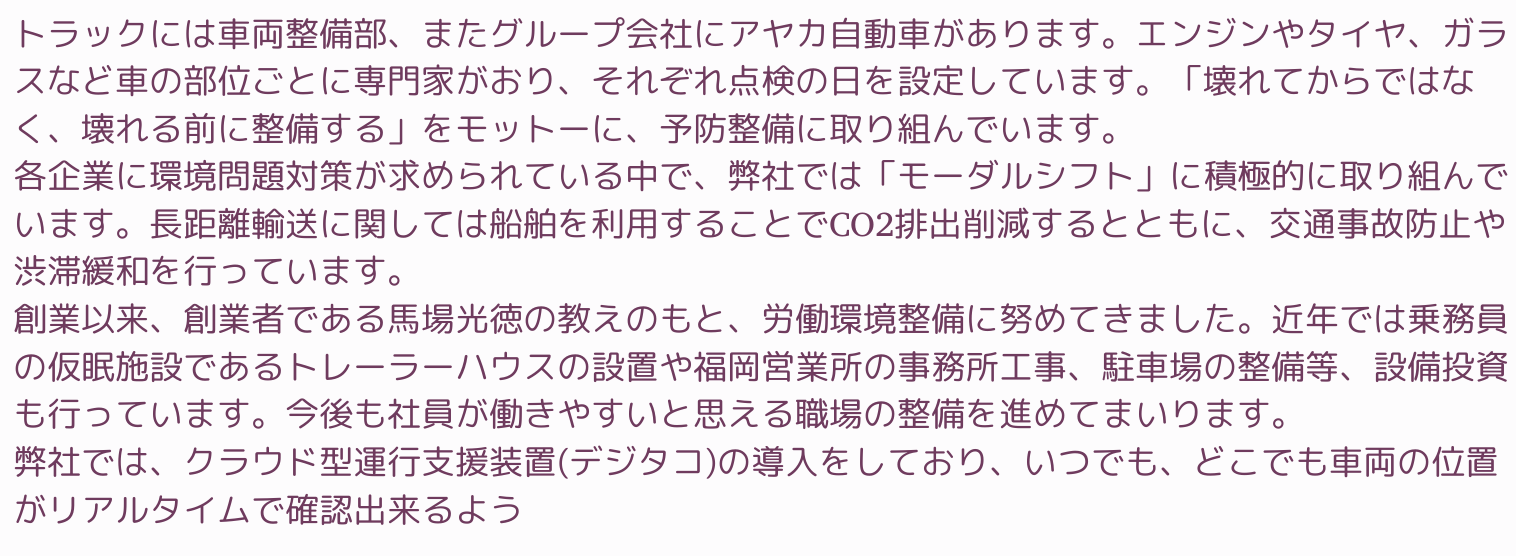トラックには車両整備部、またグループ会社にアヤカ自動車があります。エンジンやタイヤ、ガラスなど車の部位ごとに専門家がおり、それぞれ点検の日を設定しています。「壊れてからではなく、壊れる前に整備する」をモットーに、予防整備に取り組んでいます。
各企業に環境問題対策が求められている中で、弊社では「モーダルシフト」に積極的に取り組んでいます。長距離輸送に関しては船舶を利用することでCO2排出削減するとともに、交通事故防止や渋滞緩和を行っています。
創業以来、創業者である馬場光徳の教えのもと、労働環境整備に努めてきました。近年では乗務員の仮眠施設であるトレーラーハウスの設置や福岡営業所の事務所工事、駐車場の整備等、設備投資も行っています。今後も社員が働きやすいと思える職場の整備を進めてまいります。
弊社では、クラウド型運行支援装置(デジタコ)の導入をしており、いつでも、どこでも車両の位置がリアルタイムで確認出来るよう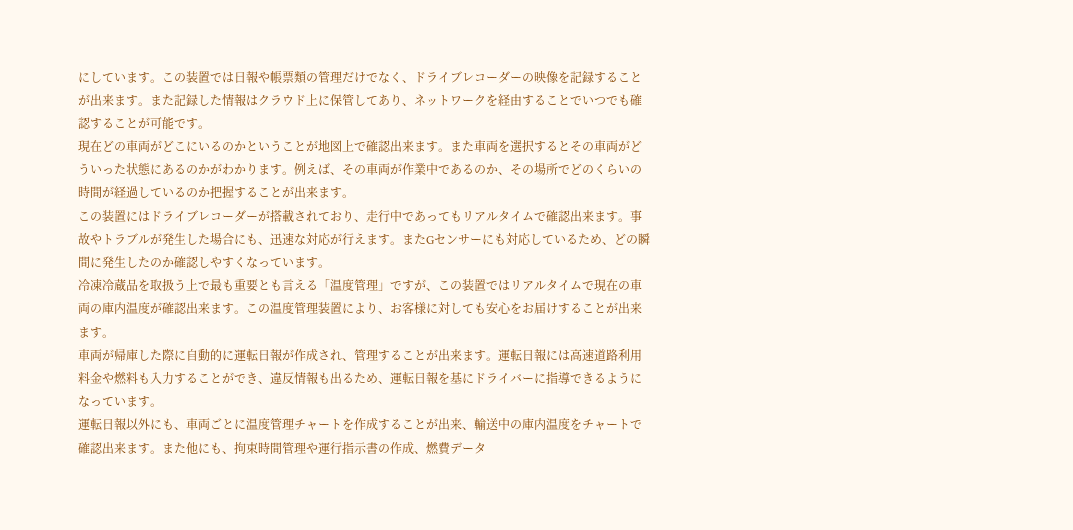にしています。この装置では日報や帳票類の管理だけでなく、ドライブレコーダーの映像を記録することが出来ます。また記録した情報はクラウド上に保管してあり、ネットワークを経由することでいつでも確認することが可能です。
現在どの車両がどこにいるのかということが地図上で確認出来ます。また車両を選択するとその車両がどういった状態にあるのかがわかります。例えば、その車両が作業中であるのか、その場所でどのくらいの時間が経過しているのか把握することが出来ます。
この装置にはドライブレコーダーが搭載されており、走行中であってもリアルタイムで確認出来ます。事故やトラブルが発生した場合にも、迅速な対応が行えます。またGセンサーにも対応しているため、どの瞬間に発生したのか確認しやすくなっています。
冷凍冷蔵品を取扱う上で最も重要とも言える「温度管理」ですが、この装置ではリアルタイムで現在の車両の庫内温度が確認出来ます。この温度管理装置により、お客様に対しても安心をお届けすることが出来ます。
車両が帰庫した際に自動的に運転日報が作成され、管理することが出来ます。運転日報には高速道路利用料金や燃料も入力することができ、違反情報も出るため、運転日報を基にドライバーに指導できるようになっています。
運転日報以外にも、車両ごとに温度管理チャートを作成することが出来、輸送中の庫内温度をチャートで確認出来ます。また他にも、拘束時間管理や運行指示書の作成、燃費データ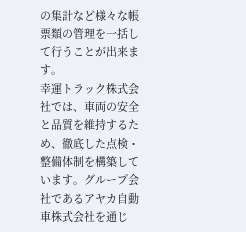の集計など様々な帳票類の管理を一括して行うことが出来ます。
幸運トラック株式会社では、車両の安全と品質を維持するため、徹底した点検・整備体制を構築しています。グループ会社であるアヤカ自動車株式会社を通じ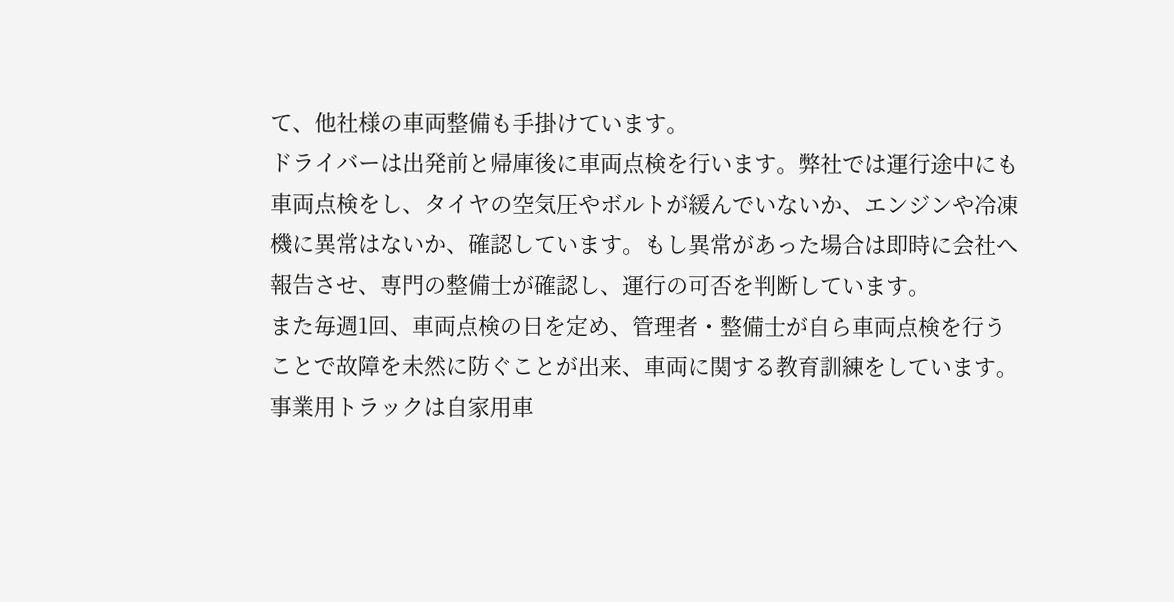て、他社様の車両整備も手掛けています。
ドライバーは出発前と帰庫後に車両点検を行います。弊社では運行途中にも車両点検をし、タイヤの空気圧やボルトが緩んでいないか、エンジンや冷凍機に異常はないか、確認しています。もし異常があった場合は即時に会社へ報告させ、専門の整備士が確認し、運行の可否を判断しています。
また毎週1回、車両点検の日を定め、管理者・整備士が自ら車両点検を行うことで故障を未然に防ぐことが出来、車両に関する教育訓練をしています。
事業用トラックは自家用車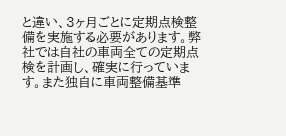と違い、3ヶ月ごとに定期点検整備を実施する必要があります。弊社では自社の車両全ての定期点検を計画し、確実に行っています。また独自に車両整備基準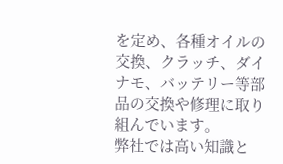を定め、各種オイルの交換、クラッチ、ダイナモ、バッテリー等部品の交換や修理に取り組んでいます。
弊社では高い知識と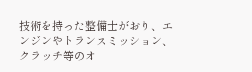技術を持った整備士がおり、エンジンやトランスミッション、クラッチ等のオ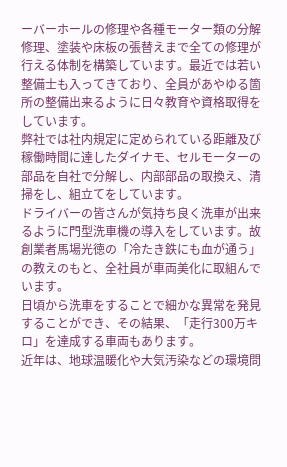ーバーホールの修理や各種モーター類の分解修理、塗装や床板の張替えまで全ての修理が行える体制を構築しています。最近では若い整備士も入ってきており、全員があやゆる箇所の整備出来るように日々教育や資格取得をしています。
弊社では社内規定に定められている距離及び稼働時間に達したダイナモ、セルモーターの部品を自社で分解し、内部部品の取換え、清掃をし、組立てをしています。
ドライバーの皆さんが気持ち良く洗車が出来るように門型洗車機の導入をしています。故創業者馬場光徳の「冷たき鉄にも血が通う」の教えのもと、全社員が車両美化に取組んでいます。
日頃から洗車をすることで細かな異常を発見することができ、その結果、「走行300万キロ」を達成する車両もあります。
近年は、地球温暖化や大気汚染などの環境問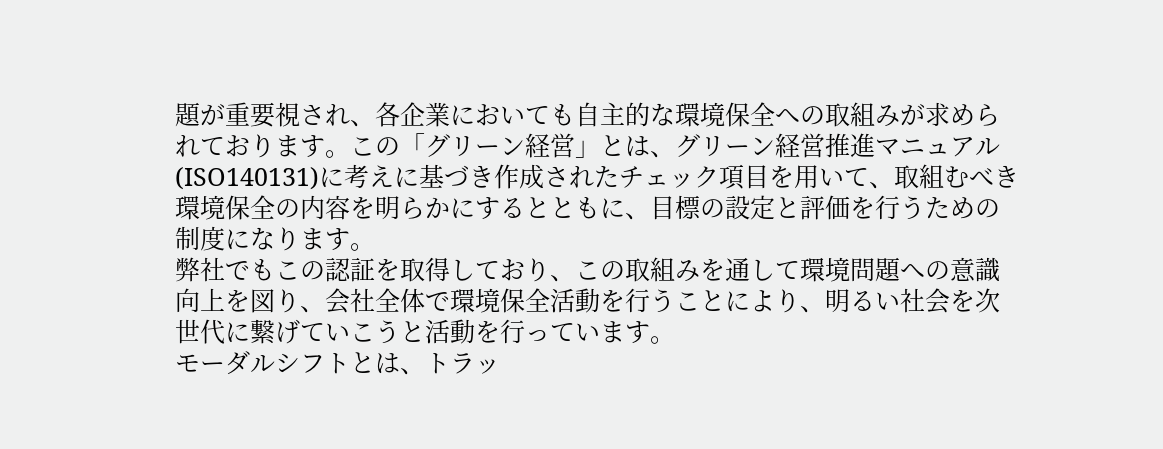題が重要視され、各企業においても自主的な環境保全への取組みが求められております。この「グリーン経営」とは、グリーン経営推進マニュアル(ISO140131)に考えに基づき作成されたチェック項目を用いて、取組むべき環境保全の内容を明らかにするとともに、目標の設定と評価を行うための制度になります。
弊社でもこの認証を取得しており、この取組みを通して環境問題への意識向上を図り、会社全体で環境保全活動を行うことにより、明るい社会を次世代に繋げていこうと活動を行っています。
モーダルシフトとは、トラッ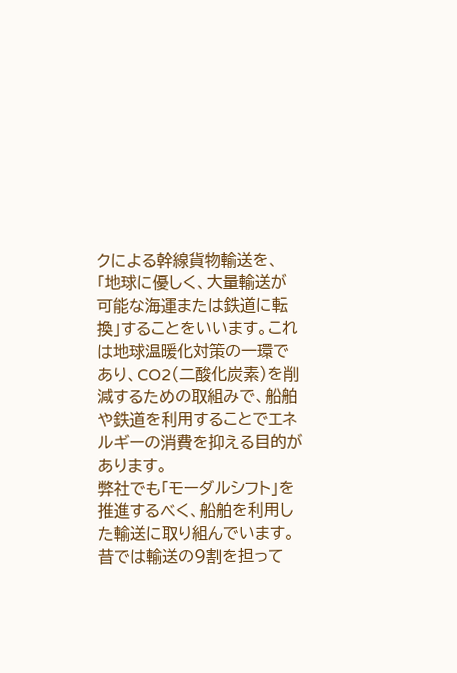クによる幹線貨物輸送を、「地球に優しく、大量輸送が可能な海運または鉄道に転換」することをいいます。これは地球温暖化対策の一環であり、CO2(二酸化炭素)を削減するための取組みで、船舶や鉄道を利用することでエネルギーの消費を抑える目的があります。
弊社でも「モーダルシフト」を推進するべく、船舶を利用した輸送に取り組んでいます。
昔では輸送の9割を担って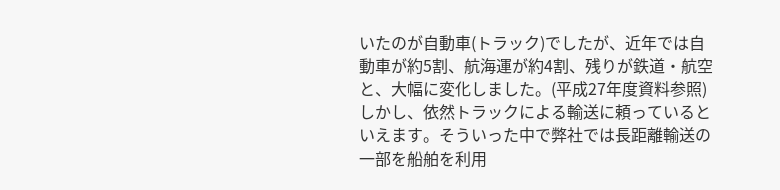いたのが自動車(トラック)でしたが、近年では自動車が約5割、航海運が約4割、残りが鉄道・航空と、大幅に変化しました。(平成27年度資料参照)しかし、依然トラックによる輸送に頼っているといえます。そういった中で弊社では長距離輸送の一部を船舶を利用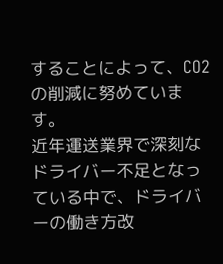することによって、CO2の削減に努めています。
近年運送業界で深刻なドライバー不足となっている中で、ドライバーの働き方改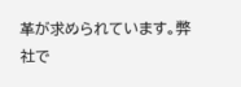革が求められています。弊社で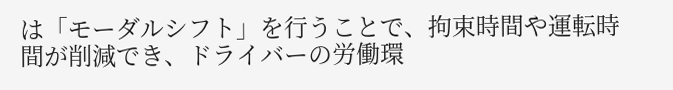は「モーダルシフト」を行うことで、拘束時間や運転時間が削減でき、ドライバーの労働環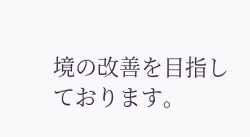境の改善を目指しております。